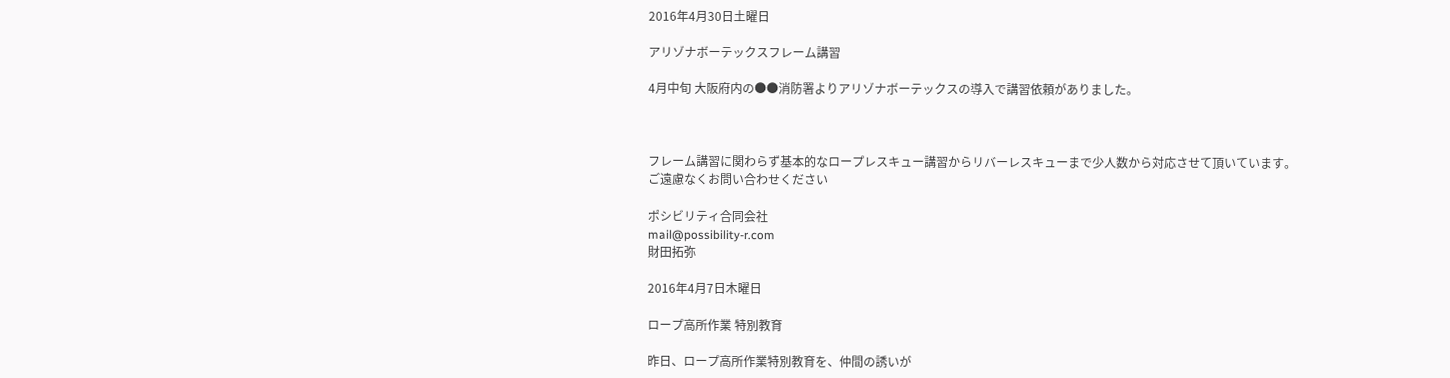2016年4月30日土曜日

アリゾナボーテックスフレーム講習

4月中旬 大阪府内の●●消防署よりアリゾナボーテックスの導入で講習依頼がありました。



フレーム講習に関わらず基本的なロープレスキュー講習からリバーレスキューまで少人数から対応させて頂いています。
ご遠慮なくお問い合わせください

ポシビリティ合同会社
mail@possibility-r.com
財田拓弥

2016年4月7日木曜日

ロープ高所作業 特別教育

昨日、ロープ高所作業特別教育を、仲間の誘いが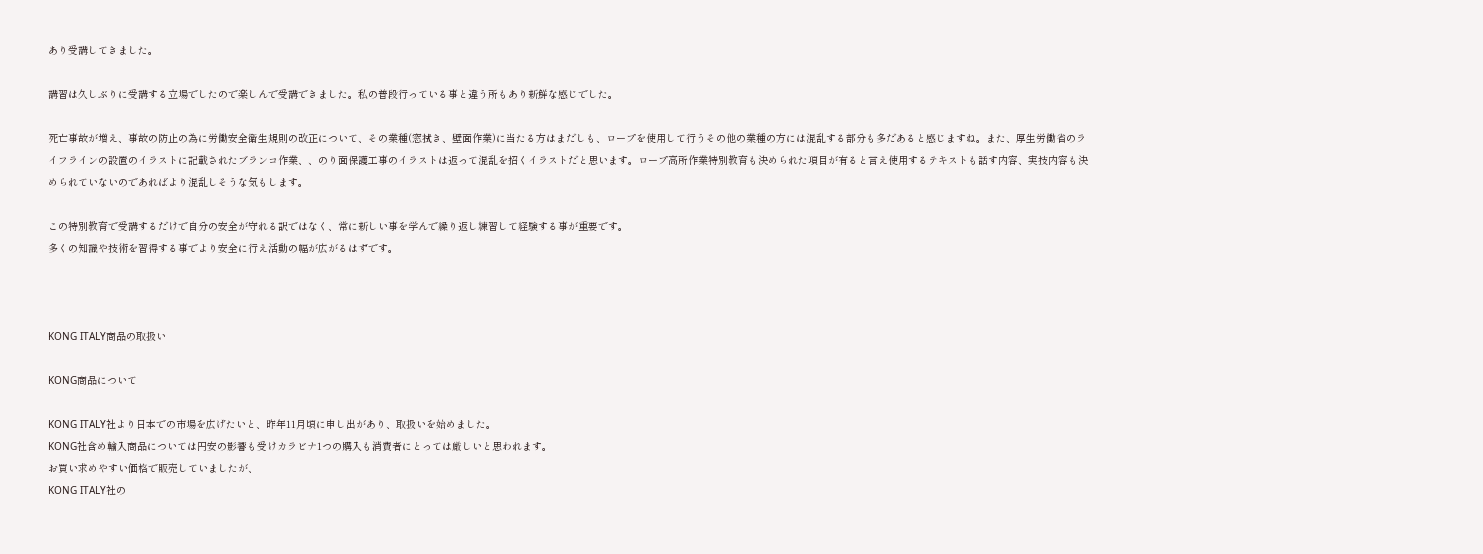あり受講してきました。

講習は久しぶりに受講する立場でしたので楽しんで受講できました。私の普段行っている事と違う所もあり新鮮な感じでした。

死亡事故が増え、事故の防止の為に労働安全衛生規則の改正について、その業種(窓拭き、壁面作業)に当たる方はまだしも、ロープを使用して行うその他の業種の方には混乱する部分も多だあると感じますね。また、厚生労働省のライフラインの設置のイラストに記載されたブランコ作業、、のり面保護工事のイラストは返って混乱を招くイラストだと思います。ロープ高所作業特別教育も決められた項目が有ると言え使用するテキストも話す内容、実技内容も決められていないのであればより混乱しそうな気もします。

この特別教育で受講するだけで自分の安全が守れる訳ではなく、常に新しい事を学んで繰り返し練習して経験する事が重要です。
多くの知識や技術を習得する事でより安全に行え活動の幅が広がるはずです。



KONG ITALY商品の取扱い

KONG商品について

KONG ITALY社より日本での市場を広げたいと、昨年11月頃に申し出があり、取扱いを始めました。
KONG社含め輸入商品については円安の影響も受けカラビナ1つの購入も消費者にとっては厳しいと思われます。
お買い求めやすい価格で販売していましたが、
KONG ITALY社の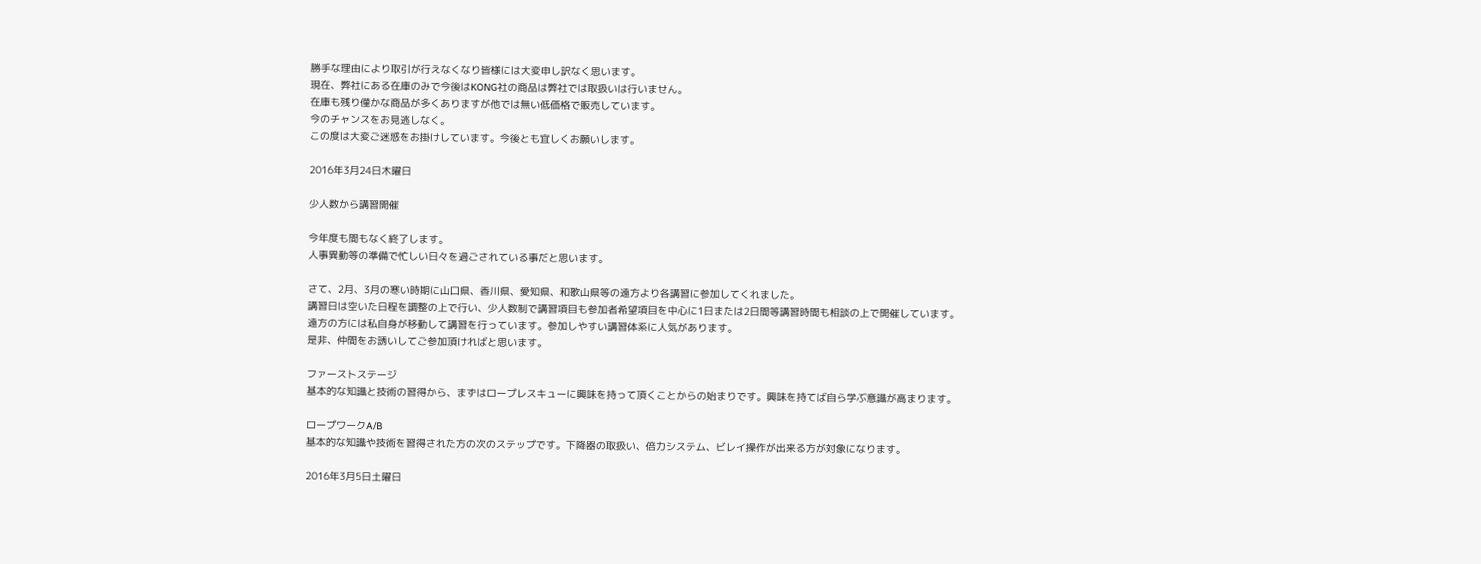勝手な理由により取引が行えなくなり皆様には大変申し訳なく思います。
現在、弊社にある在庫のみで今後はKONG社の商品は弊社では取扱いは行いません。
在庫も残り僅かな商品が多くありますが他では無い低価格で販売しています。
今のチャンスをお見逃しなく。
この度は大変ご迷惑をお掛けしています。今後とも宜しくお願いします。

2016年3月24日木曜日

少人数から講習開催

今年度も間もなく終了します。
人事異動等の準備で忙しい日々を過ごされている事だと思います。

さて、2月、3月の寒い時期に山口県、香川県、愛知県、和歌山県等の遠方より各講習に参加してくれました。
講習日は空いた日程を調整の上で行い、少人数制で講習項目も参加者希望項目を中心に1日または2日間等講習時間も相談の上で開催しています。
遠方の方には私自身が移動して講習を行っています。参加しやすい講習体系に人気があります。
是非、仲間をお誘いしてご参加頂ければと思います。

ファーストステージ
基本的な知識と技術の習得から、まずはロープレスキューに興味を持って頂くことからの始まりです。興味を持てば自ら学ぶ意識が高まります。

ロープワークA/B
基本的な知識や技術を習得された方の次のステップです。下降器の取扱い、倍力システム、ビレイ操作が出来る方が対象になります。

2016年3月5日土曜日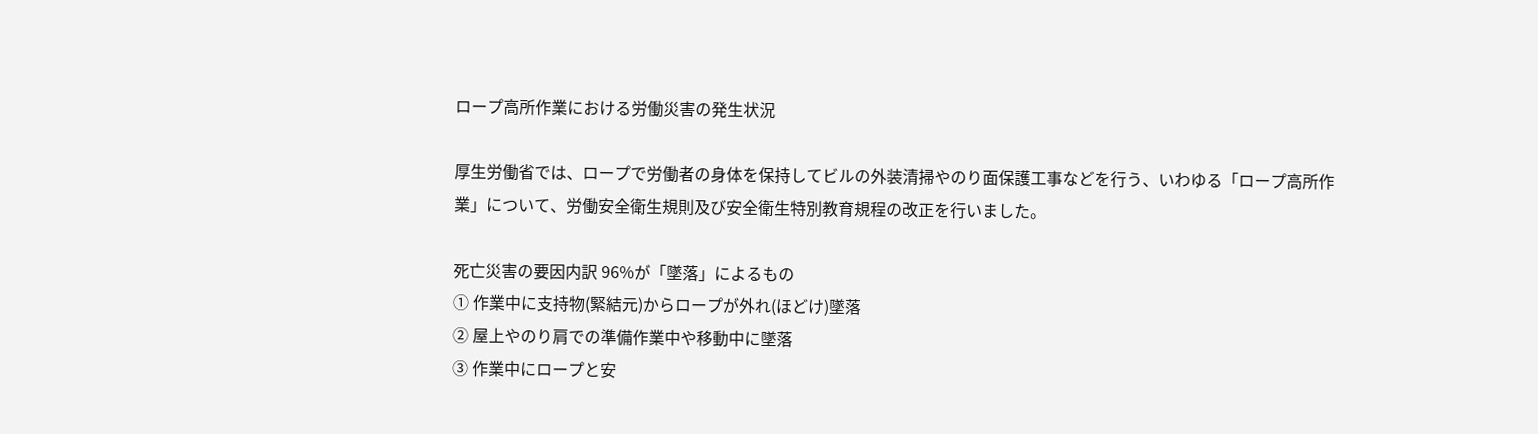ロープ高所作業における労働災害の発生状況

厚生労働省では、ロープで労働者の身体を保持してビルの外装清掃やのり面保護工事などを行う、いわゆる「ロープ高所作業」について、労働安全衛生規則及び安全衛生特別教育規程の改正を行いました。

死亡災害の要因内訳 96%が「墜落」によるもの
① 作業中に支持物(緊結元)からロープが外れ(ほどけ)墜落
② 屋上やのり肩での準備作業中や移動中に墜落
③ 作業中にロープと安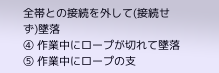全帯との接続を外して(接続せず)墜落
④ 作業中にロープが切れて墜落
⑤ 作業中にロープの支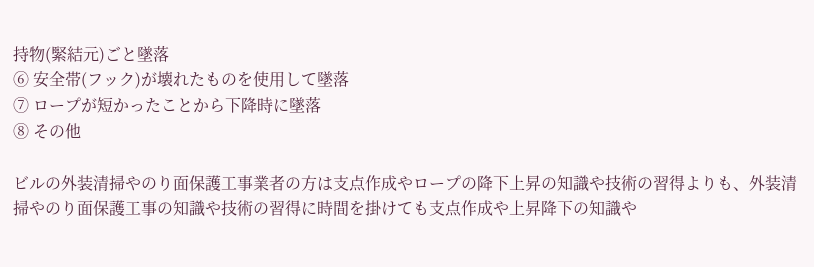持物(緊結元)ごと墜落
⑥ 安全帯(フック)が壊れたものを使用して墜落
⑦ ロープが短かったことから下降時に墜落
⑧ その他

ビルの外装清掃やのり面保護工事業者の方は支点作成やロープの降下上昇の知識や技術の習得よりも、外装清掃やのり面保護工事の知識や技術の習得に時間を掛けても支点作成や上昇降下の知識や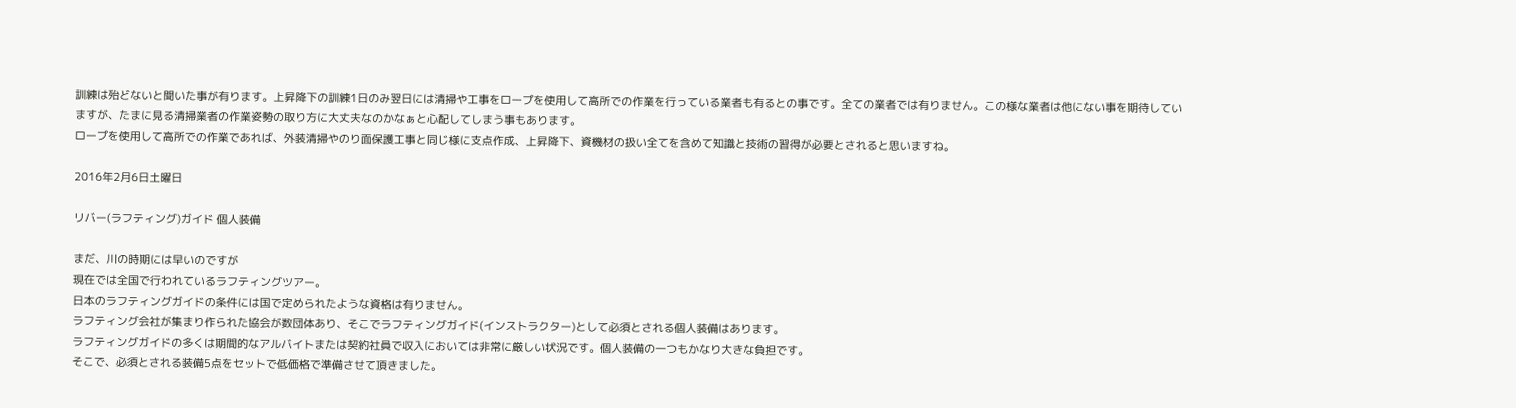訓練は殆どないと聞いた事が有ります。上昇降下の訓練1日のみ翌日には清掃や工事をロープを使用して高所での作業を行っている業者も有るとの事です。全ての業者では有りません。この様な業者は他にない事を期待していますが、たまに見る清掃業者の作業姿勢の取り方に大丈夫なのかなぁと心配してしまう事もあります。
ロープを使用して高所での作業であれば、外装清掃やのり面保護工事と同じ様に支点作成、上昇降下、資機材の扱い全てを含めて知識と技術の習得が必要とされると思いますね。

2016年2月6日土曜日

リバー(ラフティング)ガイド 個人装備

まだ、川の時期には早いのですが
現在では全国で行われているラフティングツアー。
日本のラフティングガイドの条件には国で定められたような資格は有りません。
ラフティング会社が集まり作られた協会が数団体あり、そこでラフティングガイド(インストラクター)として必須とされる個人装備はあります。
ラフティングガイドの多くは期間的なアルバイトまたは契約社員で収入においては非常に厳しい状況です。個人装備の一つもかなり大きな負担です。
そこで、必須とされる装備5点をセットで低価格で準備させて頂きました。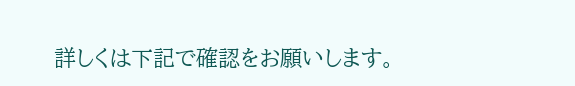詳しくは下記で確認をお願いします。